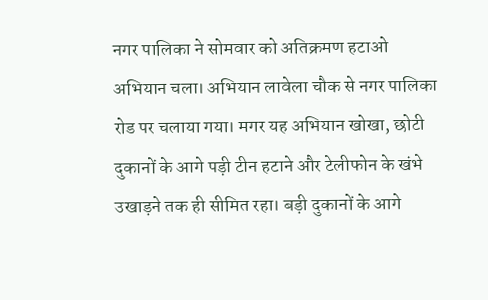नगर पालिका ने सोमवार को अतिक्रमण हटाओ अभियान चला। अभियान लावेला चौक से नगर पालिका रोड पर चलाया गया। मगर यह अभियान खोखा, छोटी दुकानों के आगे पड़ी टीन हटाने और टेलीफोन के खंभे उखाड़ने तक ही सीमित रहा। बड़ी दुकानों के आगे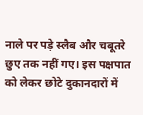नाले पर पड़े स्लैब और चबूतरे छुए तक नहीं गए। इस पक्षपात को लेकर छोटे दुकानदारों में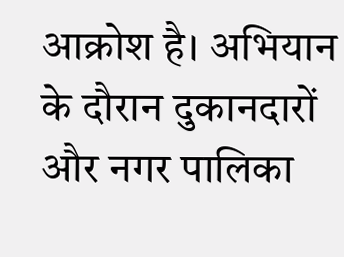आक्रोश है। अभियान के दौरान दुकानदारों और नगर पालिका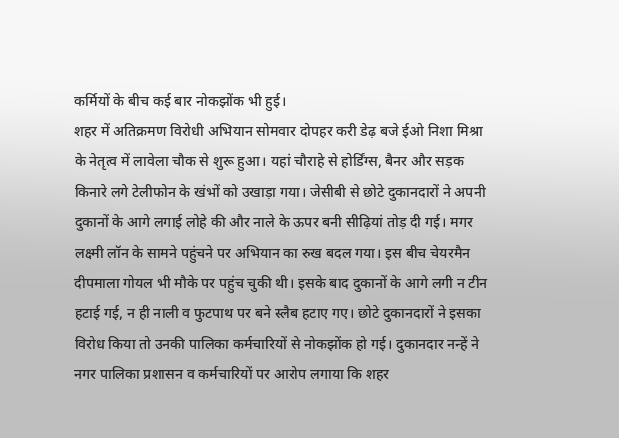कर्मियों के बीच कई बार नोकझोंक भी हुई।
शहर में अतिक्रमण विरोधी अभियान सोमवार दोपहर करी डेढ़ बजे ईओ निशा मिश्रा के नेतृत्व में लावेला चौक से शुरू हुआ। यहां चौराहे से होर्डिंग्स, बैनर और सड़क किनारे लगे टेलीफोन के खंभों को उखाड़ा गया। जेसीबी से छोटे दुकानदारों ने अपनी दुकानों के आगे लगाई लोहे की और नाले के ऊपर बनी सीढ़ियां तोड़ दी गई। मगर लक्ष्मी लॉन के सामने पहुंचने पर अभियान का रुख बदल गया। इस बीच चेयरमैन दीपमाला गोयल भी मौके पर पहुंच चुकी थी। इसके बाद दुकानों के आगे लगी न टीन हटाई गई, न ही नाली व फुटपाथ पर बने स्लैब हटाए गए। छोटे दुकानदारों ने इसका विरोध किया तो उनकी पालिका कर्मचारियों से नोकझोंक हो गई। दुकानदार नन्हें ने नगर पालिका प्रशासन व कर्मचारियों पर आरोप लगाया कि शहर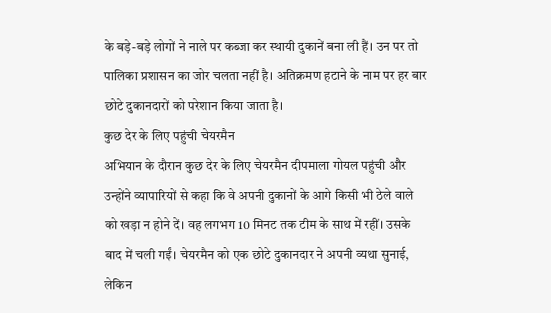के बड़े-बड़े लोगों ने नाले पर कब्जा कर स्थायी दुकानें बना ली हैं। उन पर तो पालिका प्रशासन का जोर चलता नहीं है। अतिक्रमण हटाने के नाम पर हर बार छोटे दुकानदारों को परेशान किया जाता है।
कुछ देर के लिए पहुंची चेयरमैन
अभियान के दौरान कुछ देर के लिए चेयरमैन दीपमाला गोयल पहुंची और उन्होंने व्यापारियों से कहा कि वे अपनी दुकानों के आगे किसी भी ठेले वाले को खड़ा न होने दें। वह लगभग 10 मिनट तक टीम के साथ में रहीं। उसके बाद में चली गईं। चेयरमैन को एक छोटे दुकानदार ने अपनी व्यथा सुनाई, लेकिन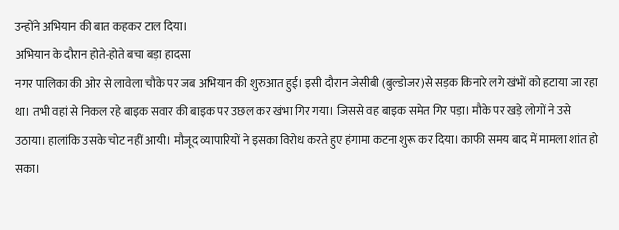उन्होंने अभियान की बात कहकर टाल दिया।
अभियान के दौरान होते-होते बचा बड़ा हादसा
नगर पालिका की ओर से लावेला चौके पर जब अभियान की शुरुआत हुई। इसी दौरान जेसीबी (बुल्डोजर)से सड़क किनारे लगे खंभों को हटाया जा रहा था। तभी वहां से निकल रहे बाइक सवार की बाइक पर उछल कर खंभा गिर गया। जिससे वह बाइक समेत गिर पड़ा। मौके पर खड़े लोगों ने उसे उठाया। हालांकि उसके चोट नहीं आयी। मौजूद व्यापारियों ने इसका विरोध करते हुए हंगामा कटना शुरू कर दिया। काफी समय बाद में मामला शांत हो सका।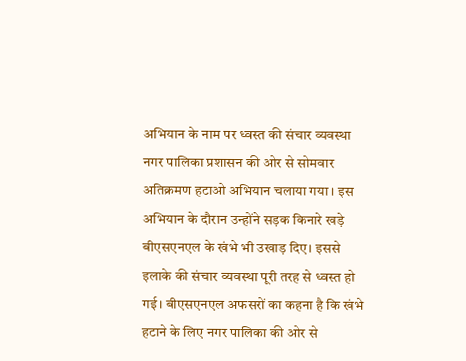अभियान के नाम पर ध्वस्त की संचार व्यवस्था
नगर पालिका प्रशासन की ओर से सोमवार अतिक्रमण हटाओ अभियान चलाया गया। इस अभियान के दौरान उन्होंने सड़क किनारे खड़े बीएसएनएल के खंभे भी उखाड़ दिए। इससे इलाके की संचार व्यवस्था पूरी तरह से ध्वस्त हो गई। बीएसएनएल अफसरों का कहना है कि खंभे हटाने के लिए नगर पालिका की ओर से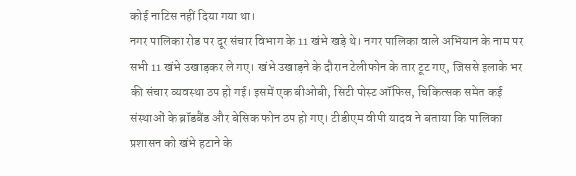कोई नाटिस नहीं दिया गया था।
नगर पालिका रोड पर दूर संचार विभाग के 11 खंभे खड़े थे। नगर पालिका वाले अभियान के नाम पर सभी 11 खंभे उखाड़कर ले गए। खंभे उखाड़ने के दौरान टेलीफोन के तार टूट गए, जिससे इलाके भर की संचार व्यवस्था ठप हो गई। इसमें एक बीओबी, सिटी पोस्ट ऑफिस, चिकित्सक समेत कई संस्थाओं के ब्रॉडबैंड और बेसिक फोन ठप हो गए। टीडीएम वीपी यादव ने बताया कि पालिका प्रशासन को खंभे हटाने के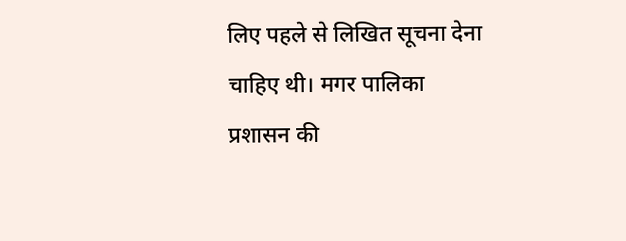लिए पहले से लिखित सूचना देना चाहिए थी। मगर पालिका प्रशासन की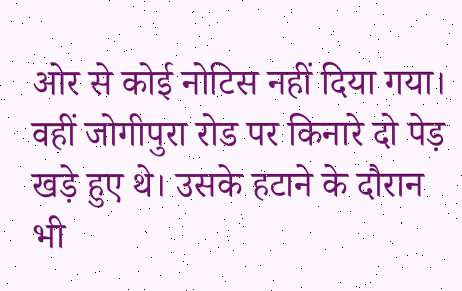ओर से कोई नोटिस नहीं दिया गया। वहीं जोगीपुरा रोड पर किनारे दो पेड़ खड़े हुए थे। उसके हटाने के दौरान भी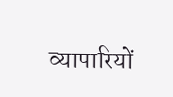व्यापारियों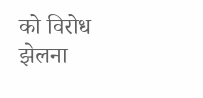को विरोध झेलना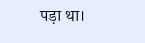पड़ा था।